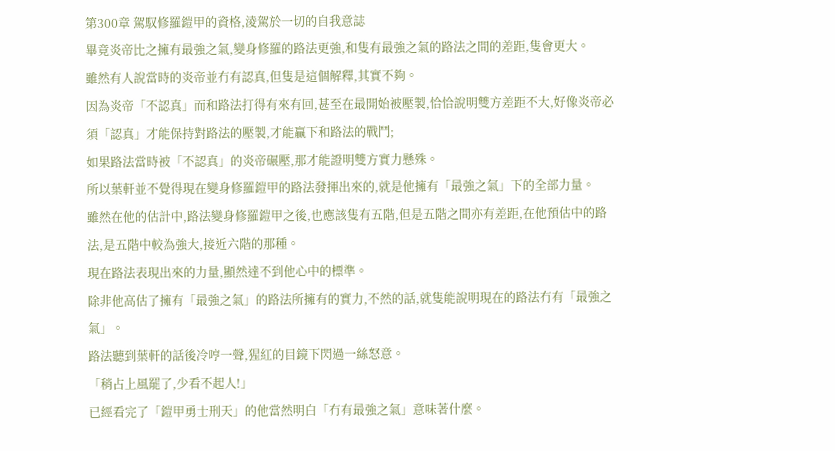第300章 駕馭修羅鎧甲的資格,淩駕於一切的自我意誌
畢竟炎帝比之擁有最強之氣,變身修羅的路法更強,和隻有最強之氣的路法之間的差距,隻會更大。
雖然有人說當時的炎帝並冇有認真,但隻是這個解釋,其實不夠。
因為炎帝「不認真」而和路法打得有來有回,甚至在最開始被壓製,恰恰說明雙方差距不大,好像炎帝必須「認真」才能保持對路法的壓製,才能贏下和路法的戰鬥;
如果路法當時被「不認真」的炎帝碾壓,那才能證明雙方實力懸殊。
所以葉軒並不覺得現在變身修羅鎧甲的路法發揮出來的,就是他擁有「最強之氣」下的全部力量。
雖然在他的估計中,路法變身修羅鎧甲之後,也應該隻有五階,但是五階之間亦有差距,在他預估中的路法,是五階中較為強大,接近六階的那種。
現在路法表現出來的力量,顯然達不到他心中的標準。
除非他高估了擁有「最強之氣」的路法所擁有的實力,不然的話,就隻能說明現在的路法冇有「最強之氣」。
路法聽到葉軒的話後冷哼一聲,猩紅的目鏡下閃過一絲怒意。
「稍占上風罷了,少看不起人!」
已經看完了「鎧甲勇士刑天」的他當然明白「冇有最強之氣」意味著什麼。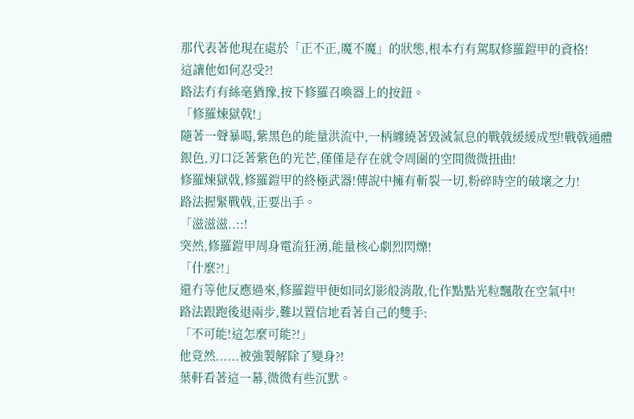那代表著他現在處於「正不正,魔不魔」的狀態,根本冇有駕馭修羅鎧甲的資格!
這讓他如何忍受?!
路法冇有絲毫猶豫,按下修羅召喚器上的按鈕。
「修羅煉獄戟!」
隨著一聲暴喝,紫黑色的能量洪流中,一柄纏繞著毀滅氣息的戰戟緩緩成型!戰戟通體銀色,刃口泛著紫色的光芒,僅僅是存在就令周圍的空間微微扭曲!
修羅煉獄戟,修羅鎧甲的終極武器!傳說中擁有斬裂一切,粉碎時空的破壞之力!
路法握緊戰戟,正要出手。
「滋滋滋..::!
突然,修羅鎧甲周身電流狂湧,能量核心劇烈閃爍!
「什麼?!」
還冇等他反應過來,修羅鎧甲便如同幻影般消散,化作點點光粒飄散在空氣中!
路法跟跑後退兩步,難以置信地看著自己的雙手:
「不可能!這怎麼可能?!」
他竟然......被強製解除了變身?!
葉軒看著這一幕,微微有些沉默。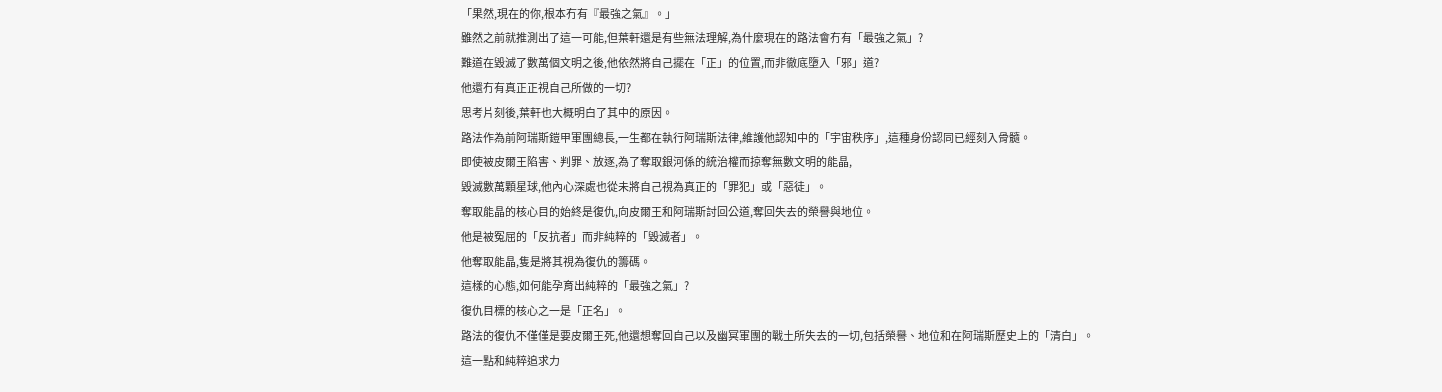「果然,現在的你,根本冇有『最強之氣』。」
雖然之前就推測出了這一可能,但葉軒還是有些無法理解,為什麼現在的路法會冇有「最強之氣」?
難道在毀滅了數萬個文明之後,他依然將自己擺在「正」的位置,而非徹底墮入「邪」道?
他還冇有真正正視自己所做的一切?
思考片刻後,葉軒也大概明白了其中的原因。
路法作為前阿瑞斯鎧甲軍團總長,一生都在執行阿瑞斯法律,維護他認知中的「宇宙秩序」,這種身份認同已經刻入骨髓。
即使被皮爾王陷害、判罪、放逐,為了奪取銀河係的統治權而掠奪無數文明的能晶,
毀滅數萬顆星球,他內心深處也從未將自己視為真正的「罪犯」或「惡徒」。
奪取能晶的核心目的始終是復仇,向皮爾王和阿瑞斯討回公道,奪回失去的榮譽與地位。
他是被冤屈的「反抗者」而非純粹的「毀滅者」。
他奪取能晶,隻是將其視為復仇的籌碼。
這樣的心態,如何能孕育出純粹的「最強之氣」?
復仇目標的核心之一是「正名」。
路法的復仇不僅僅是要皮爾王死,他還想奪回自己以及幽冥軍團的戰土所失去的一切,包括榮譽、地位和在阿瑞斯歷史上的「清白」。
這一點和純粹追求力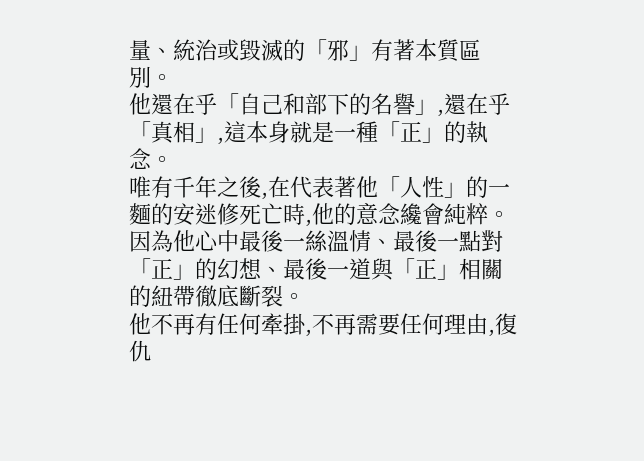量、統治或毀滅的「邪」有著本質區別。
他還在乎「自己和部下的名譽」,還在乎「真相」,這本身就是一種「正」的執念。
唯有千年之後,在代表著他「人性」的一麵的安迷修死亡時,他的意念纔會純粹。
因為他心中最後一絲溫情、最後一點對「正」的幻想、最後一道與「正」相關的紐帶徹底斷裂。
他不再有任何牽掛,不再需要任何理由,復仇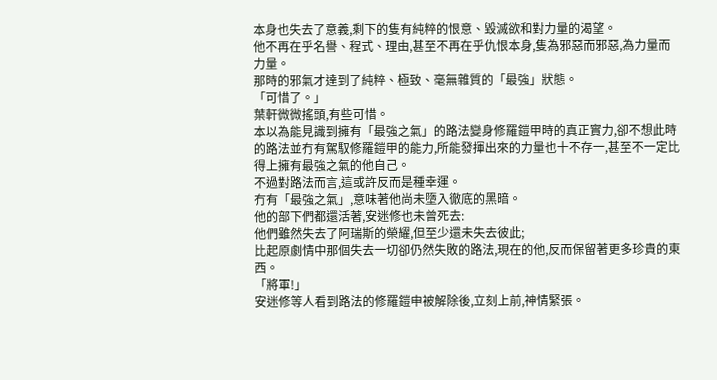本身也失去了意義,剩下的隻有純粹的恨意、毀滅欲和對力量的渴望。
他不再在乎名譽、程式、理由,甚至不再在乎仇恨本身,隻為邪惡而邪惡,為力量而力量。
那時的邪氣才達到了純粹、極致、毫無雜質的「最強」狀態。
「可惜了。」
葉軒微微搖頭,有些可惜。
本以為能見識到擁有「最強之氣」的路法變身修羅鎧甲時的真正實力,卻不想此時的路法並冇有駕馭修羅鎧甲的能力,所能發揮出來的力量也十不存一,甚至不一定比得上擁有最強之氣的他自己。
不過對路法而言,這或許反而是種幸運。
冇有「最強之氣」,意味著他尚未墮入徹底的黑暗。
他的部下們都還活著,安迷修也未曾死去:
他們雖然失去了阿瑞斯的榮耀,但至少還未失去彼此;
比起原劇情中那個失去一切卻仍然失敗的路法,現在的他,反而保留著更多珍貴的東西。
「將軍!」
安迷修等人看到路法的修羅鎧申被解除後,立刻上前,神情緊張。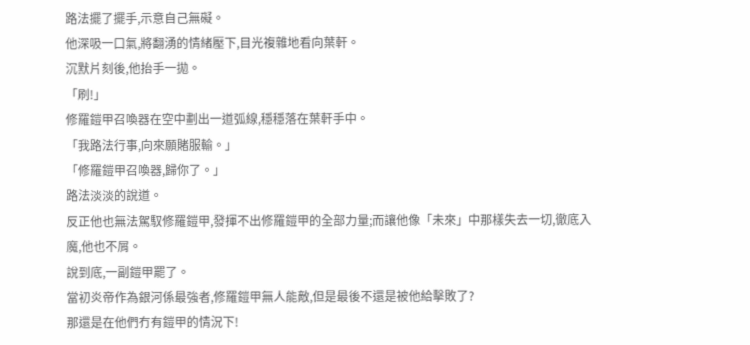路法擺了擺手,示意自己無礙。
他深吸一口氣,將翻湧的情緒壓下,目光複雜地看向葉軒。
沉默片刻後,他抬手一拋。
「刷!」
修羅鎧甲召喚器在空中劃出一道弧線,穩穩落在葉軒手中。
「我路法行事,向來願賭服輸。」
「修羅鎧甲召喚器,歸你了。」
路法淡淡的說道。
反正他也無法駕馭修羅鎧甲,發揮不出修羅鎧甲的全部力量;而讓他像「未來」中那樣失去一切,徹底入魔,他也不屑。
說到底,一副鎧甲罷了。
當初炎帝作為銀河係最強者,修羅鎧甲無人能敵,但是最後不還是被他給擊敗了?
那還是在他們冇有鎧甲的情況下!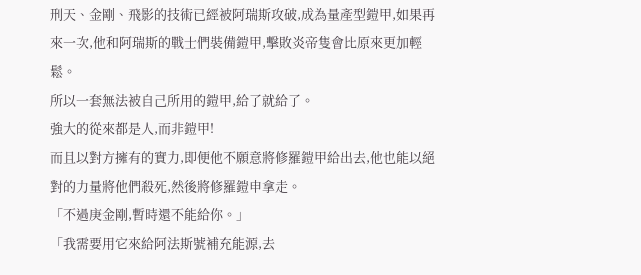刑天、金剛、飛影的技術已經被阿瑞斯攻破,成為量產型鎧甲,如果再來一次,他和阿瑞斯的戰士們裝備鎧甲,擊敗炎帝隻會比原來更加輕鬆。
所以一套無法被自己所用的鎧甲,給了就給了。
強大的從來都是人,而非鎧甲!
而且以對方擁有的實力,即便他不願意將修羅鎧甲給出去,他也能以絕對的力量將他們殺死,然後將修羅鎧申拿走。
「不過庚金剛,暫時還不能給你。」
「我需要用它來給阿法斯號補充能源,去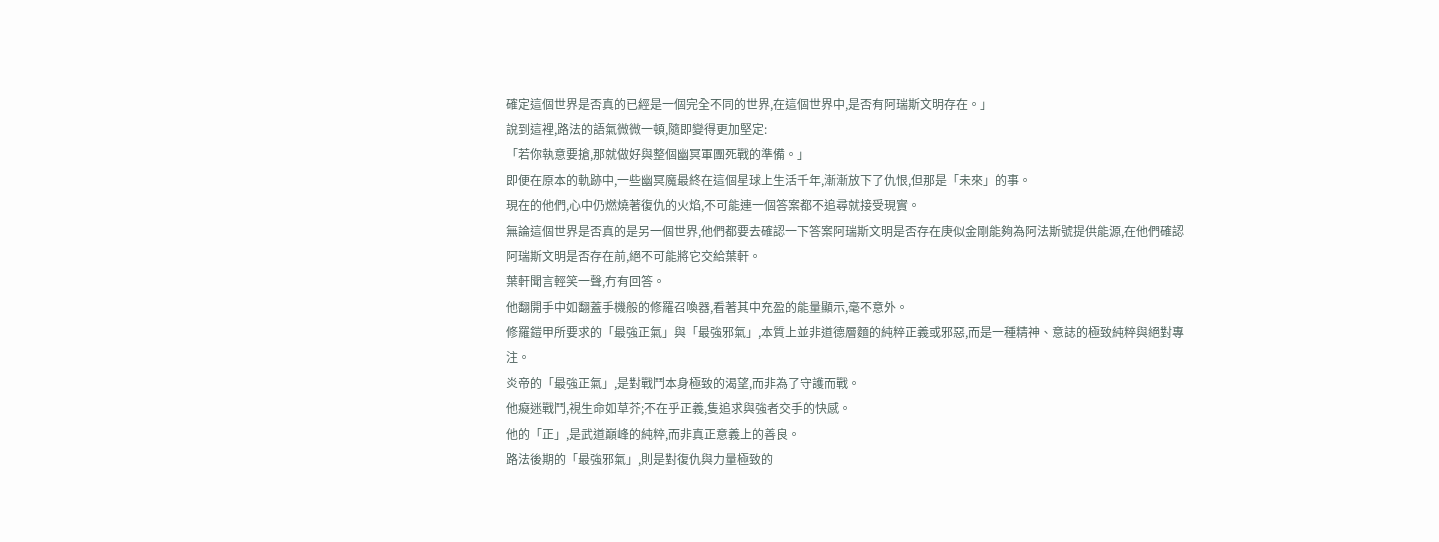確定這個世界是否真的已經是一個完全不同的世界,在這個世界中,是否有阿瑞斯文明存在。」
說到這裡,路法的語氣微微一頓,隨即變得更加堅定:
「若你執意要搶,那就做好與整個幽冥軍團死戰的準備。」
即便在原本的軌跡中,一些幽冥魔最終在這個星球上生活千年,漸漸放下了仇恨,但那是「未來」的事。
現在的他們,心中仍燃燒著復仇的火焰,不可能連一個答案都不追尋就接受現實。
無論這個世界是否真的是另一個世界,他們都要去確認一下答案阿瑞斯文明是否存在庚似金剛能夠為阿法斯號提供能源,在他們確認阿瑞斯文明是否存在前,絕不可能將它交給葉軒。
葉軒聞言輕笑一聲,冇有回答。
他翻開手中如翻蓋手機般的修羅召喚器,看著其中充盈的能量顯示,毫不意外。
修羅鎧甲所要求的「最強正氣」與「最強邪氣」,本質上並非道德層麵的純粹正義或邪惡,而是一種精神、意誌的極致純粹與絕對專注。
炎帝的「最強正氣」,是對戰鬥本身極致的渴望,而非為了守護而戰。
他癡迷戰鬥,視生命如草芥;不在乎正義,隻追求與強者交手的快感。
他的「正」,是武道巔峰的純粹,而非真正意義上的善良。
路法後期的「最強邪氣」,則是對復仇與力量極致的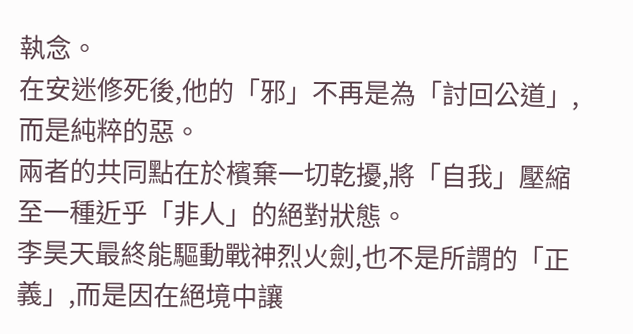執念。
在安迷修死後,他的「邪」不再是為「討回公道」,而是純粹的惡。
兩者的共同點在於檳棄一切乾擾,將「自我」壓縮至一種近乎「非人」的絕對狀態。
李昊天最終能驅動戰神烈火劍,也不是所謂的「正義」,而是因在絕境中讓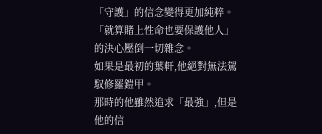「守護」的信念變得更加純粹。
「就算賭上性命也要保護他人」的決心壓倒一切雜念。
如果是最初的葉軒,他絕對無法駕馭修羅鎧甲。
那時的他雖然追求「最強」,但是他的信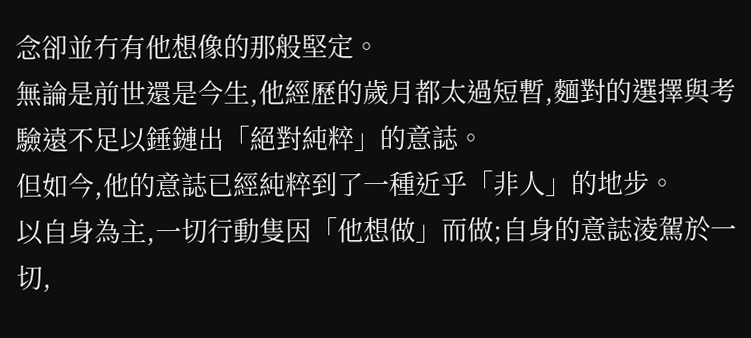念卻並冇有他想像的那般堅定。
無論是前世還是今生,他經歷的歲月都太過短暫,麵對的選擇與考驗遠不足以錘鏈出「絕對純粹」的意誌。
但如今,他的意誌已經純粹到了一種近乎「非人」的地步。
以自身為主,一切行動隻因「他想做」而做;自身的意誌淩駕於一切,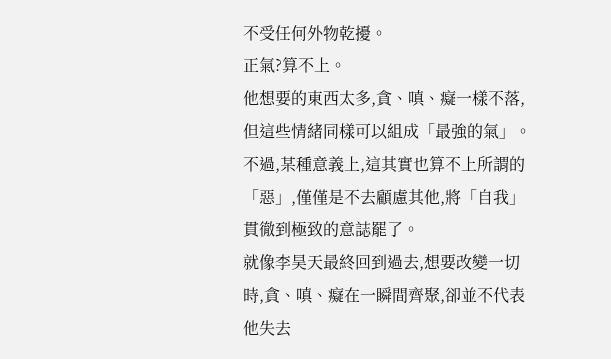不受任何外物乾擾。
正氣?算不上。
他想要的東西太多,貪、嗔、癡一樣不落,但這些情緒同樣可以組成「最強的氣」。
不過,某種意義上,這其實也算不上所謂的「惡」,僅僅是不去顧慮其他,將「自我」貫徹到極致的意誌罷了。
就像李昊天最終回到過去,想要改變一切時,貪、嗔、癡在一瞬間齊聚,卻並不代表他失去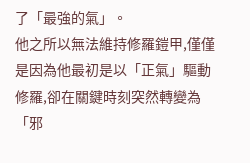了「最強的氣」。
他之所以無法維持修羅鎧甲,僅僅是因為他最初是以「正氣」驅動修羅,卻在關鍵時刻突然轉變為「邪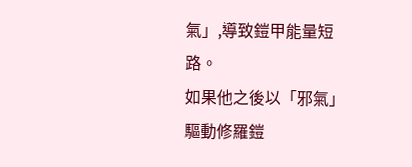氣」,導致鎧甲能量短路。
如果他之後以「邪氣」驅動修羅鎧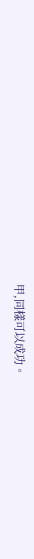甲,同樣可以成功。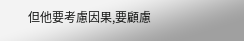但他要考慮因果,要顧慮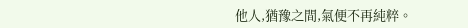他人,猶豫之間,氣便不再純粹。